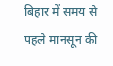बिहार में समय से पहले मानसून की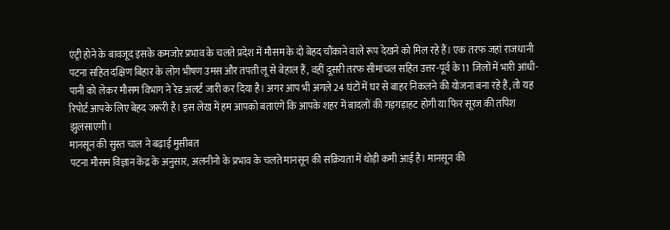एंट्री होने के बावजूद इसके कमजोर प्रभाव के चलते प्रदेश में मौसम के दो बेहद चौंकाने वाले रूप देखने को मिल रहे हैं। एक तरफ जहां राजधानी पटना सहित दक्षिण बिहार के लोग भीषण उमस और तपती लू से बेहाल हैं, वहीं दूसरी तरफ सीमांचल सहित उत्तर-पूर्व के 11 जिलों में भारी आंधी-पानी को लेकर मौसम विभाग ने रेड अलर्ट जारी कर दिया है। अगर आप भी अगले 24 घंटों में घर से बाहर निकलने की योजना बना रहे हैं, तो यह रिपोर्ट आपके लिए बेहद जरूरी है। इस लेख में हम आपको बताएंगे कि आपके शहर में बादलों की गड़गड़ाहट होगी या फिर सूरज की तपिश झुलसाएगी।
मानसून की सुस्त चाल ने बढ़ाई मुसीबत
पटना मौसम विज्ञान केंद्र के अनुसार, अलनीनो के प्रभाव के चलते मानसून की सक्रियता में थोड़ी कमी आई है। मानसून की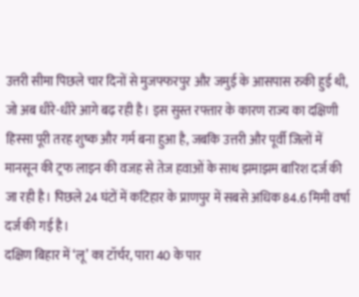उत्तरी सीमा पिछले चार दिनों से मुजफ्फरपुर और जमुई के आसपास रुकी हुई थी, जो अब धीरे-धीरे आगे बढ़ रही है। इस सुस्त रफ्तार के कारण राज्य का दक्षिणी हिस्सा पूरी तरह शुष्क और गर्म बना हुआ है, जबकि उत्तरी और पूर्वी जिलों में मानसून की ट्रफ लाइन की वजह से तेज हवाओं के साथ झमाझम बारिश दर्ज की जा रही है। पिछले 24 घंटों में कटिहार के प्राणपुर में सबसे अधिक 84.6 मिमी वर्षा दर्ज की गई है।
दक्षिण बिहार में ‘लू’ का टॉर्चर, पारा 40 के पार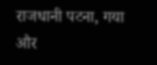राजधानी पटना, गया और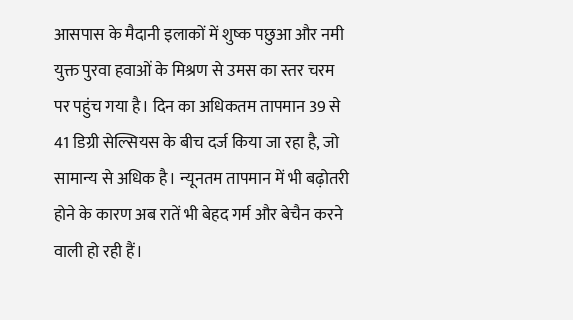आसपास के मैदानी इलाकों में शुष्क पछुआ और नमी युक्त पुरवा हवाओं के मिश्रण से उमस का स्तर चरम पर पहुंच गया है। दिन का अधिकतम तापमान 39 से 41 डिग्री सेल्सियस के बीच दर्ज किया जा रहा है, जो सामान्य से अधिक है। न्यूनतम तापमान में भी बढ़ोतरी होने के कारण अब रातें भी बेहद गर्म और बेचैन करने वाली हो रही हैं।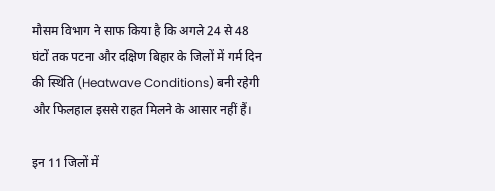मौसम विभाग ने साफ किया है कि अगले 24 से 48 घंटों तक पटना और दक्षिण बिहार के जिलों में गर्म दिन की स्थिति (Heatwave Conditions) बनी रहेगी और फिलहाल इससे राहत मिलने के आसार नहीं हैं।

इन 11 जिलों में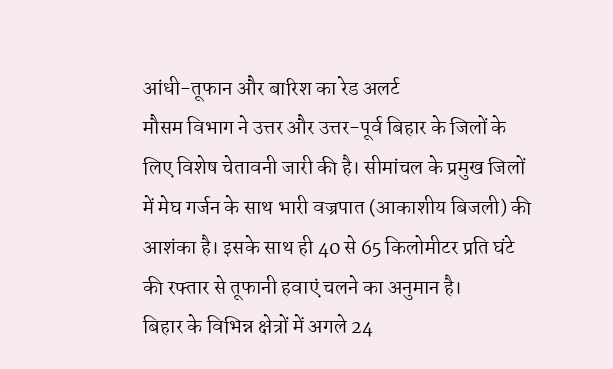आंधी-तूफान और बारिश का रेड अलर्ट
मौसम विभाग ने उत्तर और उत्तर-पूर्व बिहार के जिलों के लिए विशेष चेतावनी जारी की है। सीमांचल के प्रमुख जिलों में मेघ गर्जन के साथ भारी वज्रपात (आकाशीय बिजली) की आशंका है। इसके साथ ही 40 से 65 किलोमीटर प्रति घंटे की रफ्तार से तूफानी हवाएं चलने का अनुमान है।
बिहार के विभिन्न क्षेत्रों में अगले 24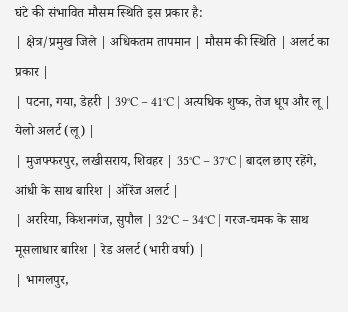घंटे की संभावित मौसम स्थिति इस प्रकार है:
| क्षेत्र/प्रमुख जिले | अधिकतम तापमान | मौसम की स्थिति | अलर्ट का प्रकार |
| पटना, गया, डेहरी | 39°C – 41°C | अत्यधिक शुष्क, तेज धूप और लू | येलो अलर्ट (लू) |
| मुजफ्फरपुर, लखीसराय, शिवहर | 35°C – 37°C | बादल छाए रहेंगे, आंधी के साथ बारिश | ऑरेंज अलर्ट |
| अररिया, किशनगंज, सुपौल | 32°C – 34°C | गरज-चमक के साथ मूसलाधार बारिश | रेड अलर्ट (भारी वर्षा) |
| भागलपुर,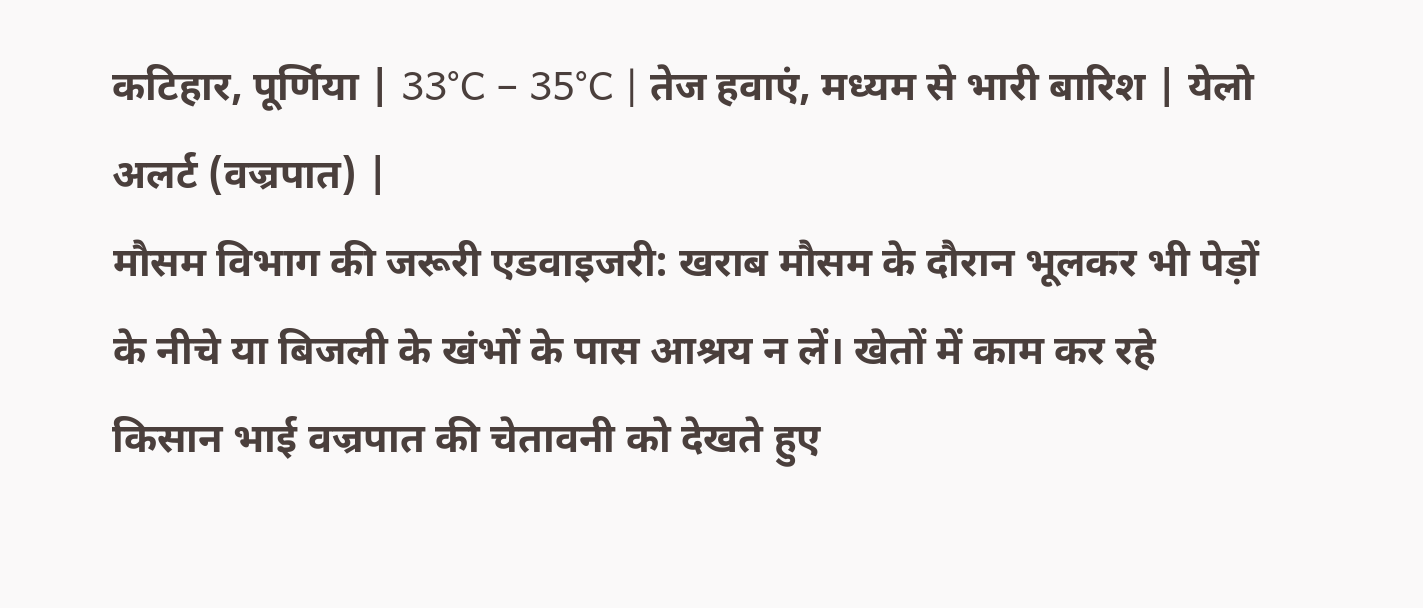कटिहार, पूर्णिया | 33°C – 35°C | तेज हवाएं, मध्यम से भारी बारिश | येलो अलर्ट (वज्रपात) |
मौसम विभाग की जरूरी एडवाइजरी: खराब मौसम के दौरान भूलकर भी पेड़ों के नीचे या बिजली के खंभों के पास आश्रय न लें। खेतों में काम कर रहे किसान भाई वज्रपात की चेतावनी को देखते हुए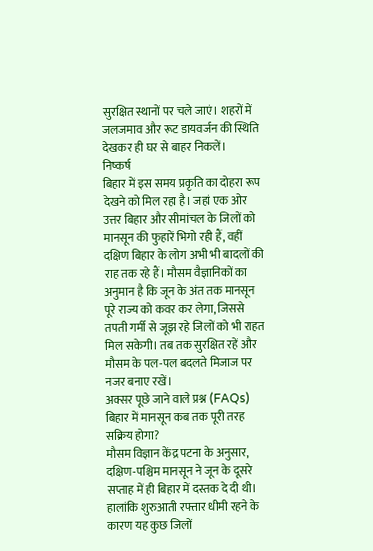सुरक्षित स्थानों पर चले जाएं। शहरों में जलजमाव और रूट डायवर्जन की स्थिति देखकर ही घर से बाहर निकलें।
निष्कर्ष
बिहार में इस समय प्रकृति का दोहरा रूप देखने को मिल रहा है। जहां एक ओर उत्तर बिहार और सीमांचल के जिलों को मानसून की फुहारें भिगो रही हैं, वहीं दक्षिण बिहार के लोग अभी भी बादलों की राह तक रहे हैं। मौसम वैज्ञानिकों का अनुमान है कि जून के अंत तक मानसून पूरे राज्य को कवर कर लेगा, जिससे तपती गर्मी से जूझ रहे जिलों को भी राहत मिल सकेगी। तब तक सुरक्षित रहें और मौसम के पल-पल बदलते मिजाज पर नजर बनाए रखें।
अक्सर पूछे जाने वाले प्रश्न (FAQs)
बिहार में मानसून कब तक पूरी तरह सक्रिय होगा?
मौसम विज्ञान केंद्र पटना के अनुसार, दक्षिण-पश्चिम मानसून ने जून के दूसरे सप्ताह में ही बिहार में दस्तक दे दी थी। हालांकि शुरुआती रफ्तार धीमी रहने के कारण यह कुछ जिलों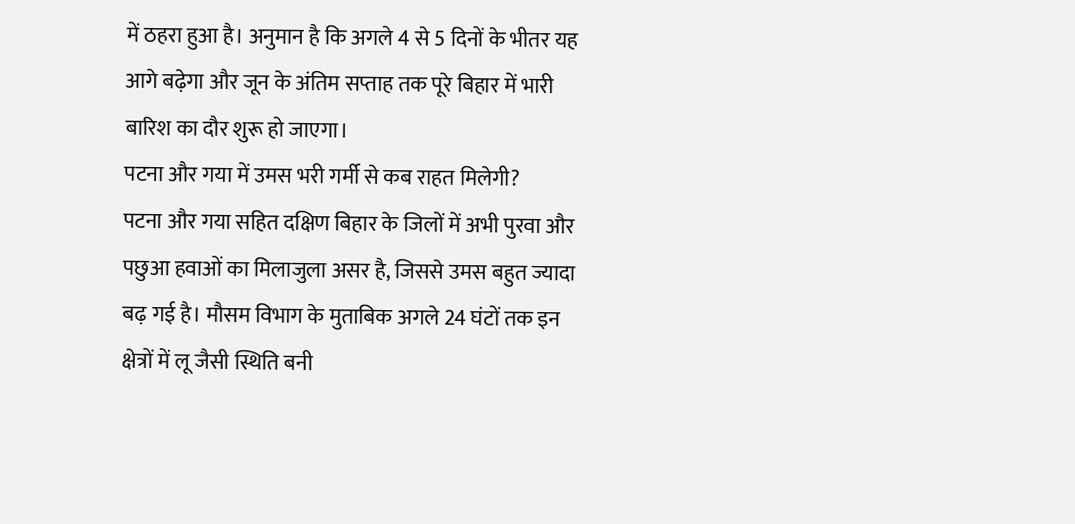में ठहरा हुआ है। अनुमान है कि अगले 4 से 5 दिनों के भीतर यह आगे बढ़ेगा और जून के अंतिम सप्ताह तक पूरे बिहार में भारी बारिश का दौर शुरू हो जाएगा।
पटना और गया में उमस भरी गर्मी से कब राहत मिलेगी?
पटना और गया सहित दक्षिण बिहार के जिलों में अभी पुरवा और पछुआ हवाओं का मिलाजुला असर है, जिससे उमस बहुत ज्यादा बढ़ गई है। मौसम विभाग के मुताबिक अगले 24 घंटों तक इन क्षेत्रों में लू जैसी स्थिति बनी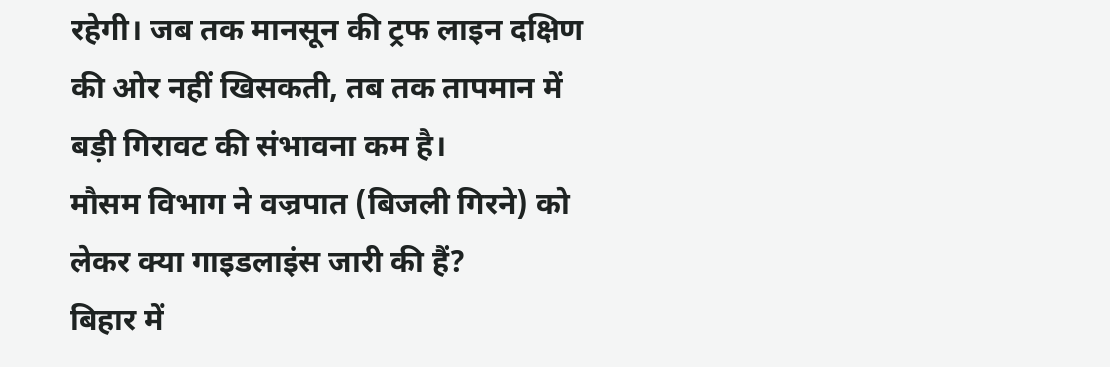रहेगी। जब तक मानसून की ट्रफ लाइन दक्षिण की ओर नहीं खिसकती, तब तक तापमान में बड़ी गिरावट की संभावना कम है।
मौसम विभाग ने वज्रपात (बिजली गिरने) को लेकर क्या गाइडलाइंस जारी की हैं?
बिहार में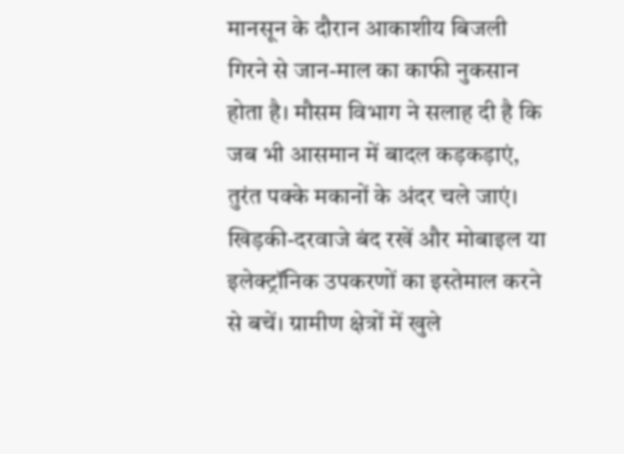मानसून के दौरान आकाशीय बिजली गिरने से जान-माल का काफी नुकसान होता है। मौसम विभाग ने सलाह दी है कि जब भी आसमान में बादल कड़कड़ाएं, तुरंत पक्के मकानों के अंदर चले जाएं। खिड़की-दरवाजे बंद रखें और मोबाइल या इलेक्ट्रॉनिक उपकरणों का इस्तेमाल करने से बचें। ग्रामीण क्षेत्रों में खुले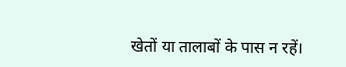खेतों या तालाबों के पास न रहें।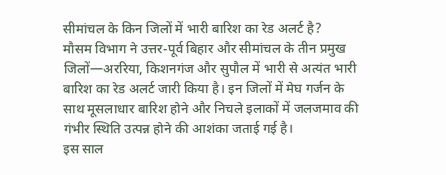सीमांचल के किन जिलों में भारी बारिश का रेड अलर्ट है?
मौसम विभाग ने उत्तर-पूर्व बिहार और सीमांचल के तीन प्रमुख जिलों—अररिया, किशनगंज और सुपौल में भारी से अत्यंत भारी बारिश का रेड अलर्ट जारी किया है। इन जिलों में मेघ गर्जन के साथ मूसलाधार बारिश होने और निचले इलाकों में जलजमाव की गंभीर स्थिति उत्पन्न होने की आशंका जताई गई है।
इस साल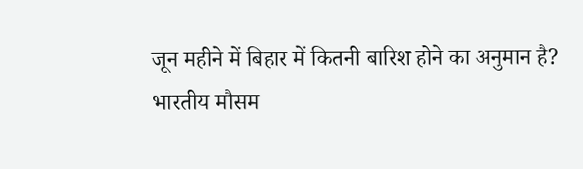जून महीने में बिहार में कितनी बारिश होने का अनुमान है?
भारतीय मौसम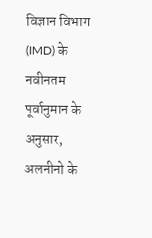विज्ञान विभाग (IMD) के नवीनतम पूर्वानुमान के अनुसार, अलनीनो के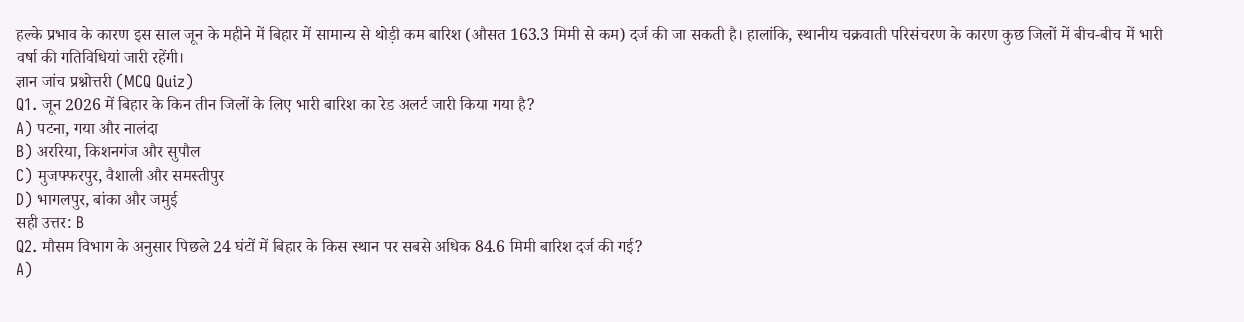हल्के प्रभाव के कारण इस साल जून के महीने में बिहार में सामान्य से थोड़ी कम बारिश (औसत 163.3 मिमी से कम) दर्ज की जा सकती है। हालांकि, स्थानीय चक्रवाती परिसंचरण के कारण कुछ जिलों में बीच-बीच में भारी वर्षा की गतिविधियां जारी रहेंगी।
ज्ञान जांच प्रश्नोत्तरी (MCQ Quiz)
Q1. जून 2026 में बिहार के किन तीन जिलों के लिए भारी बारिश का रेड अलर्ट जारी किया गया है?
A) पटना, गया और नालंदा
B) अररिया, किशनगंज और सुपौल
C) मुजफ्फरपुर, वैशाली और समस्तीपुर
D) भागलपुर, बांका और जमुई
सही उत्तर: B
Q2. मौसम विभाग के अनुसार पिछले 24 घंटों में बिहार के किस स्थान पर सबसे अधिक 84.6 मिमी बारिश दर्ज की गई?
A)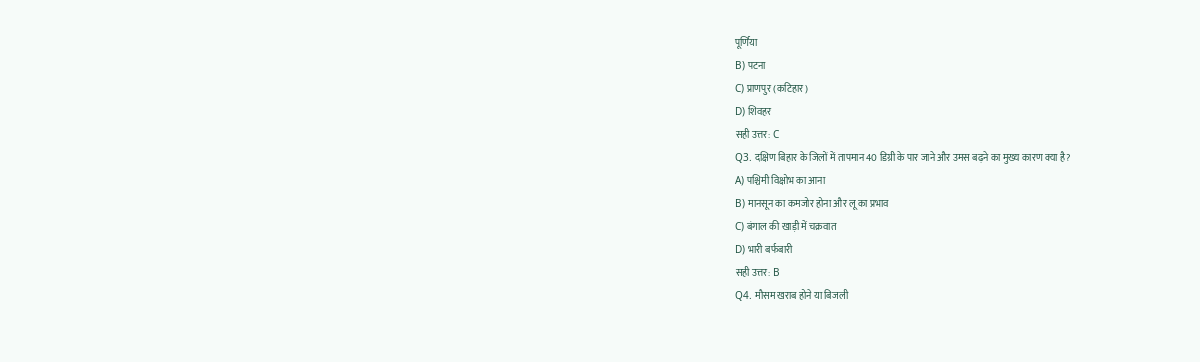पूर्णिया
B) पटना
C) प्राणपुर (कटिहार)
D) शिवहर
सही उत्तर: C
Q3. दक्षिण बिहार के जिलों में तापमान 40 डिग्री के पार जाने और उमस बढ़ने का मुख्य कारण क्या है?
A) पश्चिमी विक्षोभ का आना
B) मानसून का कमजोर होना और लू का प्रभाव
C) बंगाल की खाड़ी में चक्रवात
D) भारी बर्फबारी
सही उत्तर: B
Q4. मौसम खराब होने या बिजली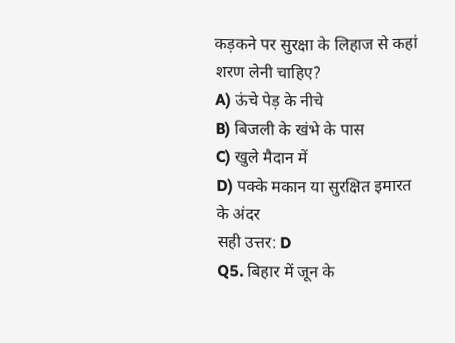कड़कने पर सुरक्षा के लिहाज से कहां शरण लेनी चाहिए?
A) ऊंचे पेड़ के नीचे
B) बिजली के खंभे के पास
C) खुले मैदान में
D) पक्के मकान या सुरक्षित इमारत के अंदर
सही उत्तर: D
Q5. बिहार में जून के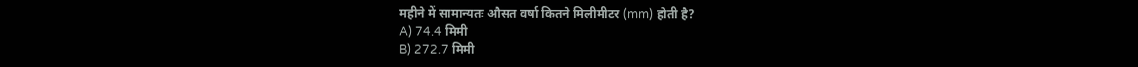महीने में सामान्यतः औसत वर्षा कितने मिलीमीटर (mm) होती है?
A) 74.4 मिमी
B) 272.7 मिमी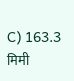C) 163.3 मिमी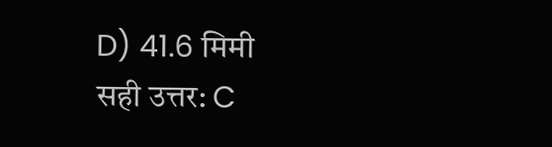D) 41.6 मिमी
सही उत्तर: C